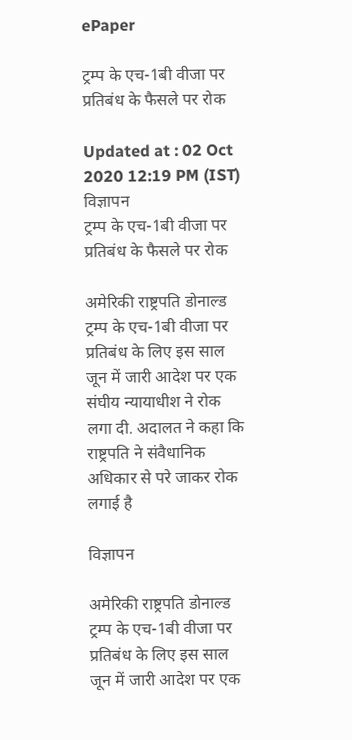ePaper

ट्रम्प के एच-1बी वीजा पर प्रतिबंध के फैसले पर रोक

Updated at : 02 Oct 2020 12:19 PM (IST)
विज्ञापन
ट्रम्प के एच-1बी वीजा पर प्रतिबंध के फैसले पर रोक

अमेरिकी राष्ट्रपति डोनाल्ड ट्रम्प के एच-1बी वीजा पर प्रतिबंध के लिए इस साल जून में जारी आदेश पर एक संघीय न्यायाधीश ने रोक लगा दी. अदालत ने कहा कि राष्ट्रपति ने संवैधानिक अधिकार से परे जाकर रोक लगाई है

विज्ञापन

अमेरिकी राष्ट्रपति डोनाल्ड ट्रम्प के एच-1बी वीजा पर प्रतिबंध के लिए इस साल जून में जारी आदेश पर एक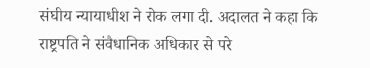संघीय न्यायाधीश ने रोक लगा दी. अदालत ने कहा कि राष्ट्रपति ने संवैधानिक अधिकार से परे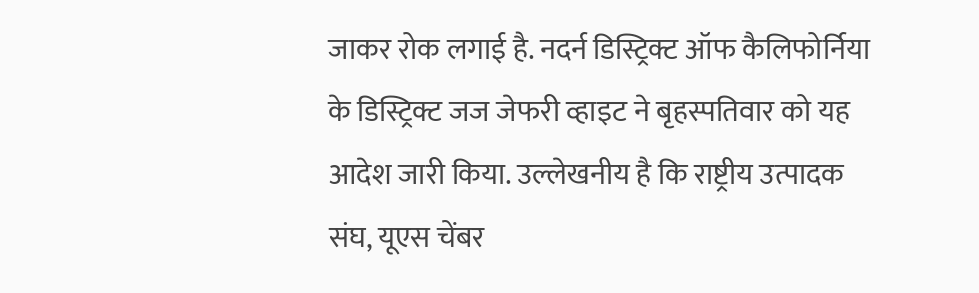जाकर रोक लगाई है. नदर्न डिस्ट्रिक्ट ऑफ कैलिफोर्निया के डिस्ट्रिक्ट जज जेफरी व्हाइट ने बृहस्पतिवार को यह आदेश जारी किया. उल्लेखनीय है कि राष्ट्रीय उत्पादक संघ, यूएस चेंबर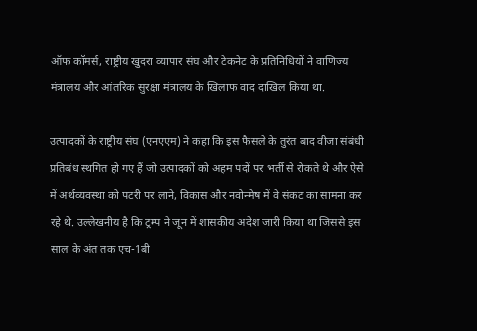ऑफ कॉमर्स, राष्ट्रीय खुदरा व्यापार संघ और टेकनेट के प्रतिनिधियों ने वाणिज्य मंत्रालय और आंतरिक सुरक्षा मंत्रालय के खिलाफ वाद दाखिल किया था.

उत्पादकों के राष्ट्रीय संघ (एनएएम) ने कहा कि इस फैसले के तुरंत बाद वीजा संबंधी प्रतिबंध स्थगित हो गए हैं जो उत्पादकों को अहम पदों पर भर्ती से रोकते थे और ऐसे में अर्थव्यवस्था को पटरी पर लाने, विकास और नवोन्मेष में वे संकट का सामना कर रहे थे. उल्लेखनीय है कि ट्रम्प ने जून में शासकीय अदेश जारी किया था जिससे इस साल के अंत तक एच-1बी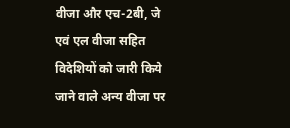वीजा और एच-2बी, जे एवं एल वीजा सहित विदेशियों को जारी किये जाने वाले अन्य वीजा पर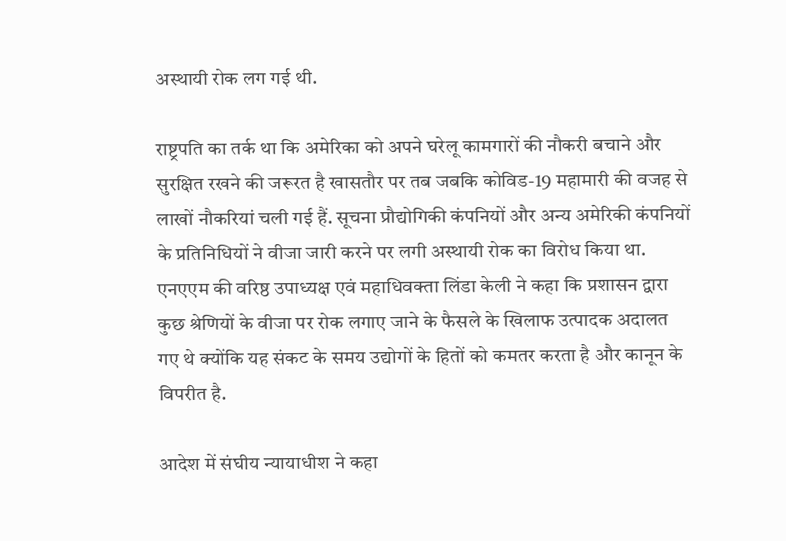अस्थायी रोक लग गई थी.

राष्ट्रपति का तर्क था कि अमेरिका को अपने घरेलू कामगारों की नौकरी बचाने और सुरक्षित रखने की जरूरत है खासतौर पर तब जबकि कोविड-19 महामारी की वजह से लाखों नौकरियां चली गई हैं. सूचना प्रौद्योगिकी कंपनियों और अन्य अमेरिकी कंपनियों के प्रतिनिधियों ने वीजा जारी करने पर लगी अस्थायी रोक का विरोध किया था. एनएएम की वरिष्ठ उपाध्यक्ष एवं महाधिवक्ता लिंडा केली ने कहा कि प्रशासन द्वारा कुछ श्रेणियों के वीजा पर रोक लगाए जाने के फैसले के खिलाफ उत्पादक अदालत गए थे क्योंकि यह संकट के समय उद्योगों के हितों को कमतर करता है और कानून के विपरीत है.

आदेश में संघीय न्यायाधीश ने कहा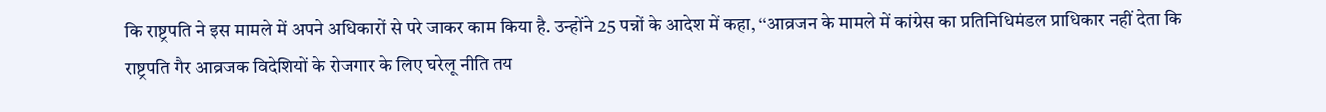कि राष्ट्रपति ने इस मामले में अपने अधिकारों से परे जाकर काम किया है. उन्होंने 25 पन्नों के आदेश में कहा, ‘‘आव्रजन के मामले में कांग्रेस का प्रतिनिधिमंडल प्राधिकार नहीं देता कि राष्ट्रपति गैर आव्रजक विदेशियों के रोजगार के लिए घरेलू नीति तय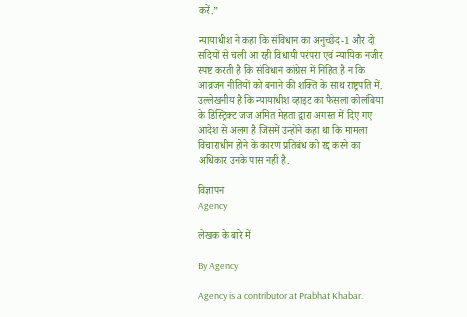करें.”

न्यायाधीश ने कहा कि संविधान का अनुच्छेद-1 और दो सदियों से चली आ रही विधायी परंपरा एवं न्यायिक नजीर स्पष्ट करती है कि संविधान कांग्रेस में निहित है न कि आव्रजन नीतियों को बनाने की शक्ति के साथ राष्ट्रपति में. उल्लेखनीय है कि न्यायाधीश व्हाइट का फैसला कोलंबिया के डिस्ट्रिक्ट जज अमित मेहता द्वारा अगस्त में दिए गए आदेश से अलग है जिसमें उन्होंने कहा था कि मामला विचाराधीन होने के कारण प्रतिबंध को रद्द करने का अधिकार उनके पास नहीं है.

विज्ञापन
Agency

लेखक के बारे में

By Agency

Agency is a contributor at Prabhat Khabar.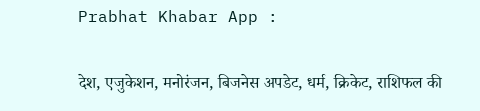Prabhat Khabar App :

देश, एजुकेशन, मनोरंजन, बिजनेस अपडेट, धर्म, क्रिकेट, राशिफल की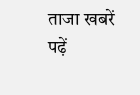ताजा खबरें पढ़ें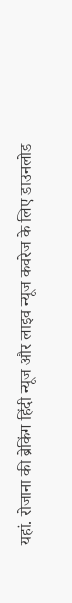यहां. रोजाना की ब्रेकिंग हिंदी न्यूज और लाइव न्यूज कवरेज के लिए डाउनलोड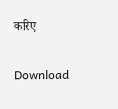करिए

Download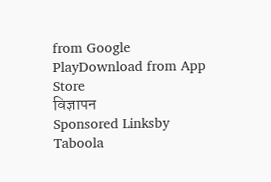from Google PlayDownload from App Store
विज्ञापन
Sponsored Linksby Taboola